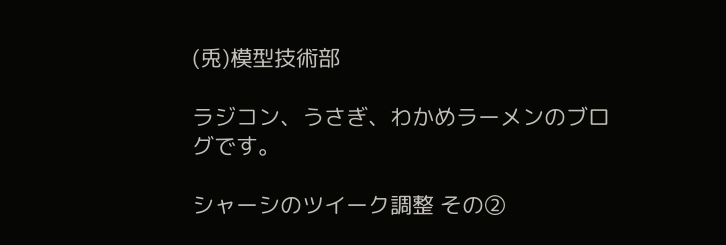(兎)模型技術部

ラジコン、うさぎ、わかめラーメンのブログです。

シャーシのツイーク調整 その②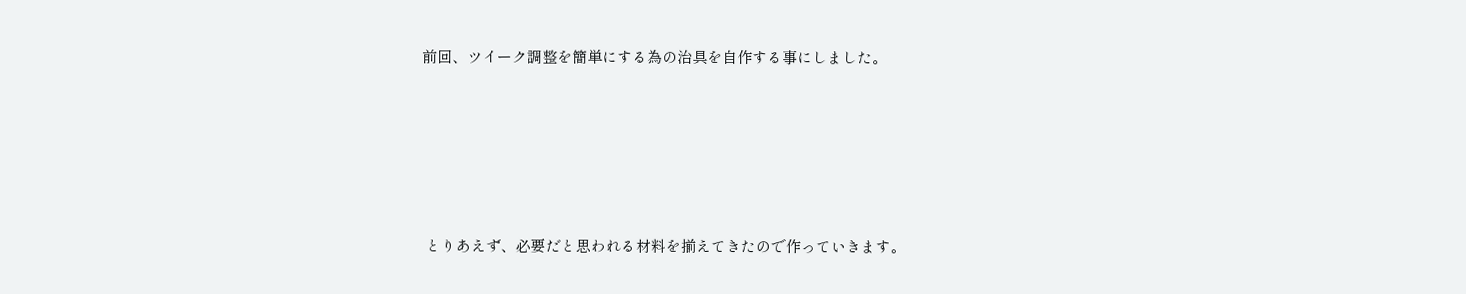前回、ツイーク調整を簡単にする為の治具を自作する事にしました。





 とりあえず、必要だと思われる材料を揃えてきたので作っていきます。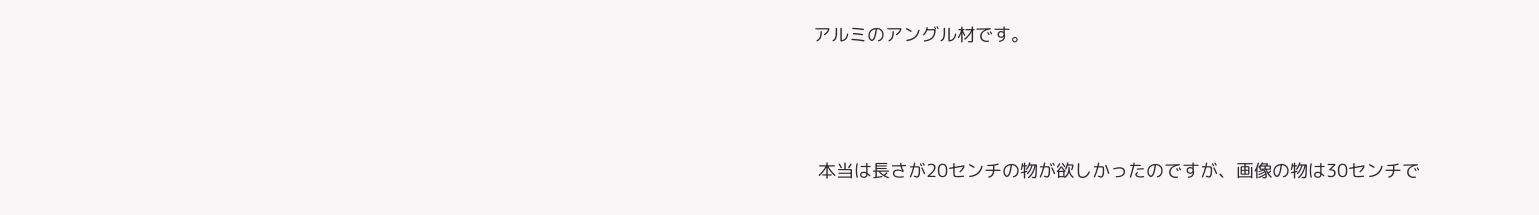アルミのアングル材です。



 本当は長さが20センチの物が欲しかったのですが、画像の物は30センチで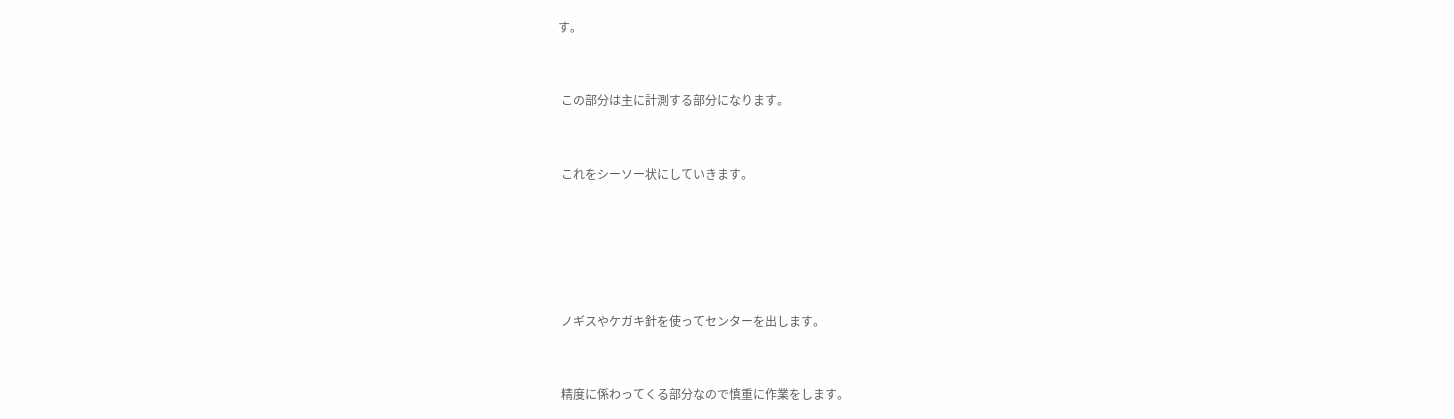す。



 この部分は主に計測する部分になります。



 これをシーソー状にしていきます。







 ノギスやケガキ針を使ってセンターを出します。



 精度に係わってくる部分なので慎重に作業をします。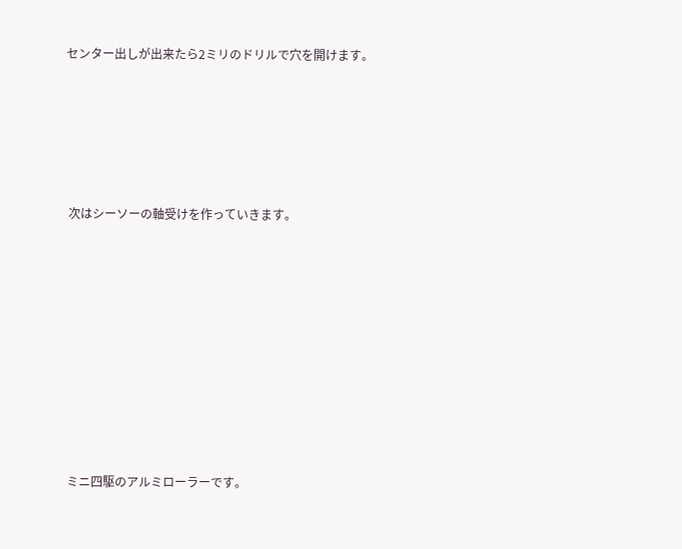センター出しが出来たら2ミリのドリルで穴を開けます。





 次はシーソーの軸受けを作っていきます。









 ミニ四駆のアルミローラーです。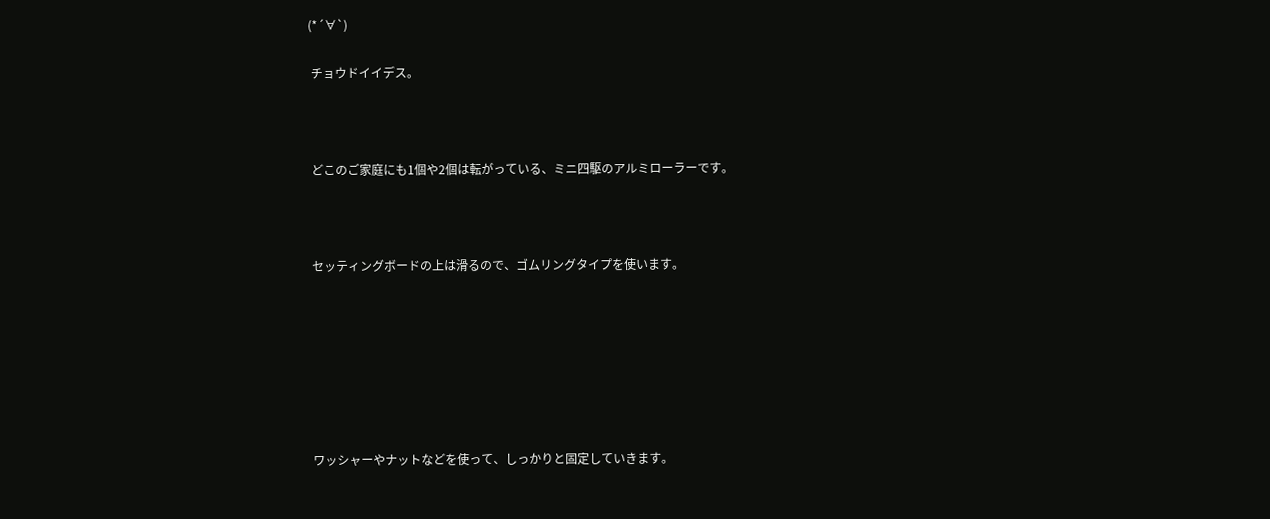(*´∀`)

 チョウドイイデス。



 どこのご家庭にも1個や2個は転がっている、ミニ四駆のアルミローラーです。



 セッティングボードの上は滑るので、ゴムリングタイプを使います。







 ワッシャーやナットなどを使って、しっかりと固定していきます。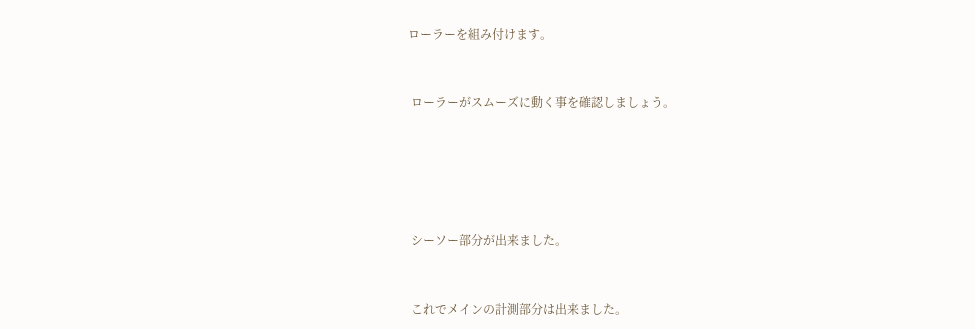ローラーを組み付けます。



 ローラーがスムーズに動く事を確認しましょう。







 シーソー部分が出来ました。



 これでメインの計測部分は出来ました。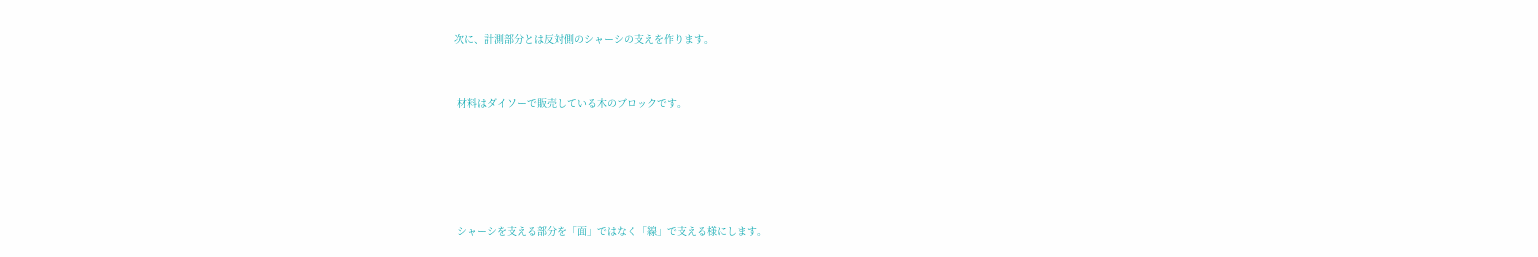次に、計測部分とは反対側のシャーシの支えを作ります。



 材料はダイソーで販売している木のブロックです。







 シャーシを支える部分を「面」ではなく「線」で支える様にします。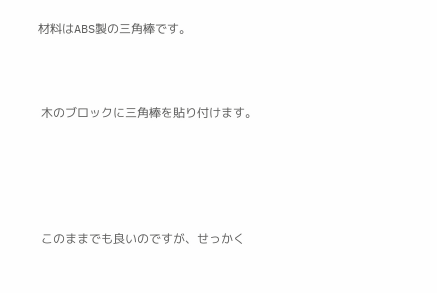材料はABS製の三角棒です。



 木のブロックに三角棒を貼り付けます。





 このままでも良いのですが、せっかく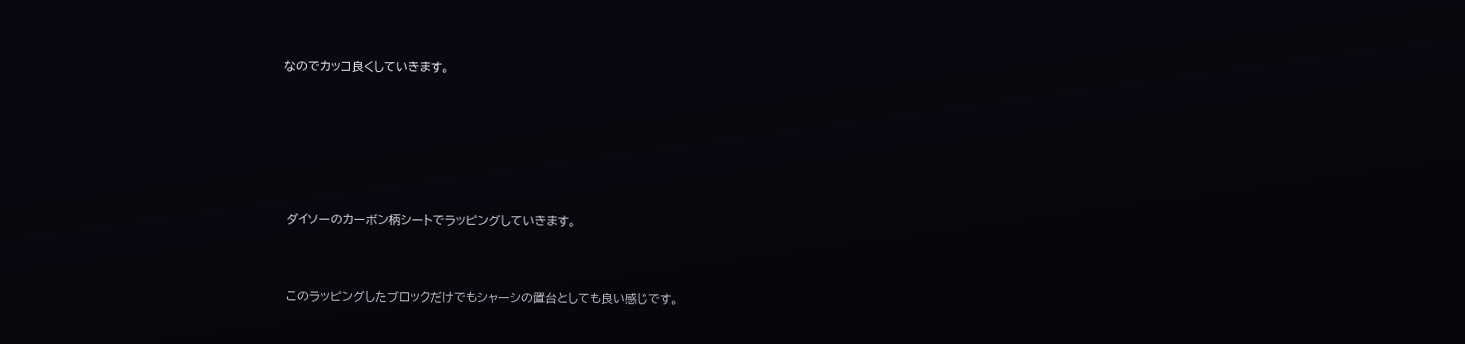なのでカッコ良くしていきます。







 ダイソーのカーボン柄シートでラッピングしていきます。



 このラッピングしたブロックだけでもシャーシの置台としても良い感じです。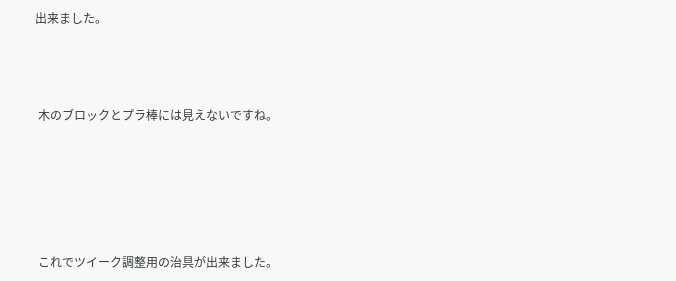出来ました。



 木のブロックとプラ棒には見えないですね。





 これでツイーク調整用の治具が出来ました。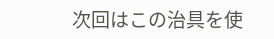次回はこの治具を使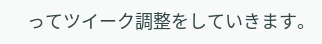ってツイーク調整をしていきます。